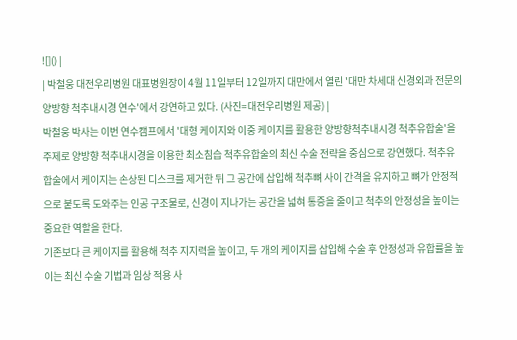![]() |
| 박철웅 대전우리병원 대표병원장이 4월 11일부터 12일까지 대만에서 열린 '대만 차세대 신경외과 전문의 양방향 척추내시경 연수'에서 강연하고 있다. (사진=대전우리병원 제공) |
박철웅 박사는 이번 연수캠프에서 '대형 케이지와 이중 케이지를 활용한 양방향척추내시경 척추유합술'을 주제로 양방향 척추내시경을 이용한 최소침습 척추유합술의 최신 수술 전략을 중심으로 강연했다. 척추유합술에서 케이지는 손상된 디스크를 제거한 뒤 그 공간에 삽입해 척추뼈 사이 간격을 유지하고 뼈가 안정적으로 붙도록 도와주는 인공 구조물로, 신경이 지나가는 공간을 넓혀 통증을 줄이고 척추의 안정성을 높이는 중요한 역할을 한다.
기존보다 큰 케이지를 활용해 척추 지지력을 높이고, 두 개의 케이지를 삽입해 수술 후 안정성과 유합률을 높이는 최신 수술 기법과 임상 적용 사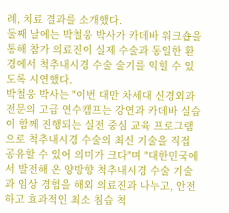례, 치료 결과를 소개했다.
둘째 날에는 박철웅 박사가 카데바 워크숍을 통해 참가 의료진이 실제 수술과 동일한 환경에서 척추내시경 수술 술기를 익힐 수 있도록 시연했다.
박철웅 박사는 "이번 대만 차세대 신경외과 전문의 고급 연수캠프는 강연과 카데바 실습이 함께 진행되는 실전 중심 교육 프로그램으로 척추내시경 수술의 최신 기술을 직접 공유할 수 있어 의미가 크다"며 "대한민국에서 발전해 온 양방향 척추내시경 수술 기술과 임상 경험을 해외 의료진과 나누고, 안전하고 효과적인 최소 침습 척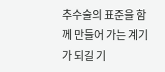추수술의 표준을 함께 만들어 가는 계기가 되길 기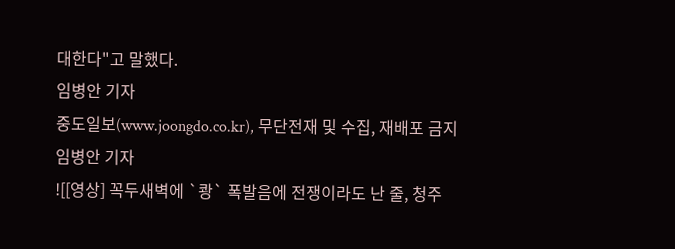대한다"고 말했다.
임병안 기자
중도일보(www.joongdo.co.kr), 무단전재 및 수집, 재배포 금지
임병안 기자
![[영상] 꼭두새벽에 `쾅` 폭발음에 전쟁이라도 난 줄, 청주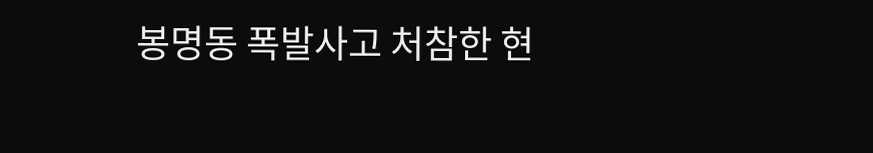봉명동 폭발사고 처참한 현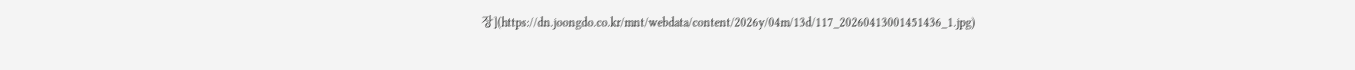장](https://dn.joongdo.co.kr/mnt/webdata/content/2026y/04m/13d/117_20260413001451436_1.jpg)